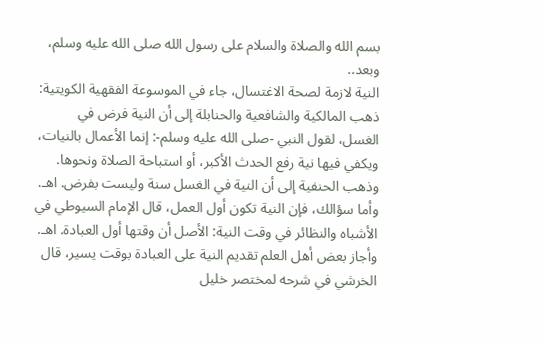بسم الله والصلاة والسلام على رسول الله صلى الله عليه وسلم، وبعد..
النية لازمة لصحة الاغتسال، جاء في الموسوعة الفقهية الكويتية: ذهب المالكية والشافعية والحنابلة إلى أن النية فرض في الغسل، لقول النبي -صلى الله عليه وسلم-: إنما الأعمال بالنيات، ويكفي فيها نية رفع الحدث الأكبر، أو استباحة الصلاة ونحوها. وذهب الحنفية إلى أن النية في الغسل سنة وليست بفرض. اهـ.
وأما سؤالك، فإن النية تكون أول العمل، قال الإمام السيوطي في الأشباه والنظائر في وقت النية: الأصل أن وقتها أول العبادة. اهـ.
وأجاز بعض أهل العلم تقديم النية على العبادة بوقت يسير، قال الخرشي في شرحه لمختصر خليل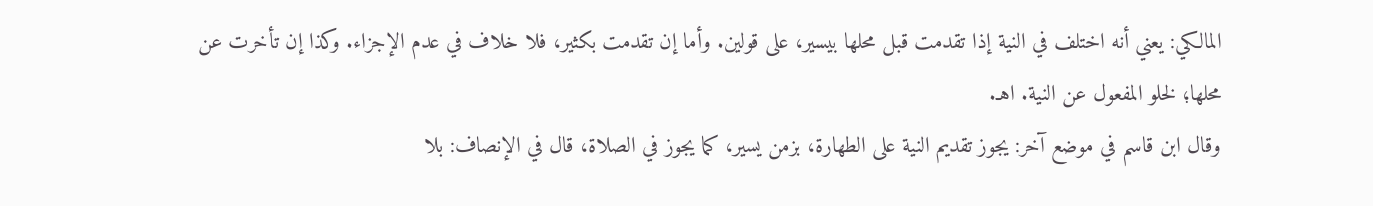المالكي: يعني أنه اختلف في النية إذا تقدمت قبل محلها بيسير، على قولين. وأما إن تقدمت بكثير، فلا خلاف في عدم الإجزاء. وكذا إن تأخرت عن محلها؛ لخلو المفعول عن النية. اهـ.
وقال ابن قاسم في موضع آخر: يجوز تقديم النية على الطهارة، بزمن يسير، كما يجوز في الصلاة، قال في الإنصاف: بلا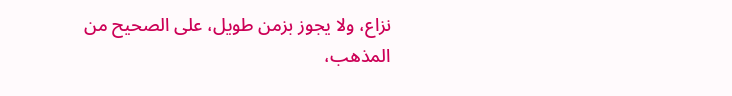نزاع، ولا يجوز بزمن طويل، على الصحيح من المذهب،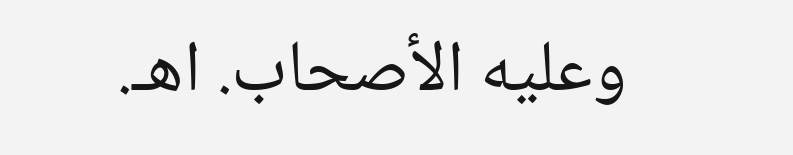وعليه الأصحاب. اهـ.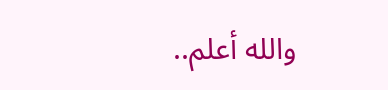والله أعلم..